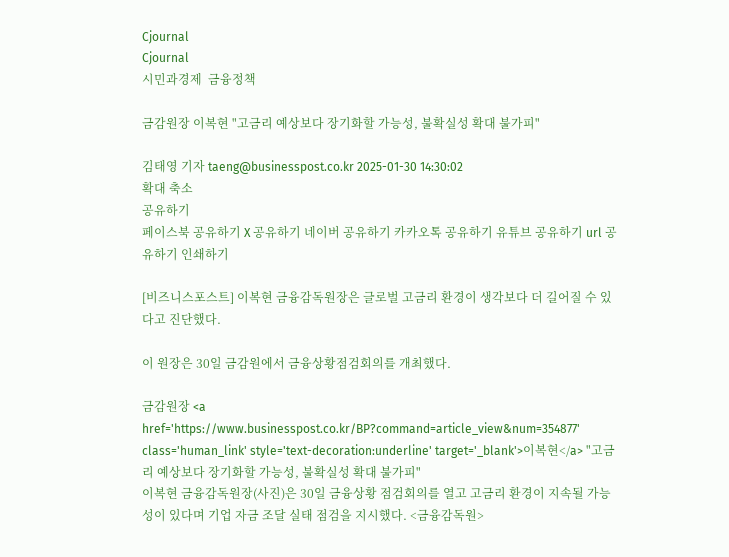Cjournal
Cjournal
시민과경제  금융정책

금감원장 이복현 "고금리 예상보다 장기화할 가능성, 불확실성 확대 불가피"

김태영 기자 taeng@businesspost.co.kr 2025-01-30 14:30:02
확대 축소
공유하기
페이스북 공유하기 X 공유하기 네이버 공유하기 카카오톡 공유하기 유튜브 공유하기 url 공유하기 인쇄하기

[비즈니스포스트] 이복현 금융감독원장은 글로벌 고금리 환경이 생각보다 더 길어질 수 있다고 진단했다.

이 원장은 30일 금감원에서 금융상황점검회의를 개최했다.

금감원장 <a href='https://www.businesspost.co.kr/BP?command=article_view&num=354877' class='human_link' style='text-decoration:underline' target='_blank'>이복현</a> "고금리 예상보다 장기화할 가능성, 불확실성 확대 불가피"
이복현 금융감독원장(사진)은 30일 금융상황 점검회의를 열고 고금리 환경이 지속될 가능성이 있다며 기업 자금 조달 실태 점검을 지시했다. <금융감독원>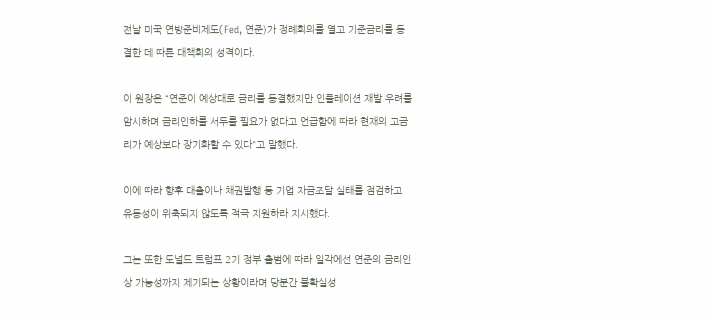전날 미국 연방준비제도(Fed, 연준)가 정례회의를 열고 기준금리를 동결한 데 따른 대책회의 성격이다.

이 원장은 “연준이 예상대로 금리를 동결했지만 인플레이션 재발 우려를 암시하며 금리인하를 서두를 필요가 없다고 언급함에 따라 현재의 고금리가 예상보다 장기화할 수 있다"고 말했다.

이에 따라 향후 대출이나 채권발행 등 기업 자금조달 실태를 점검하고 유동성이 위축되지 않도록 적극 지원하라 지시했다.

그는 또한 도널드 트럼프 2기 정부 출범에 따라 일각에선 연준의 금리인상 가능성까지 제기되는 상황이라며 당분간 불확실성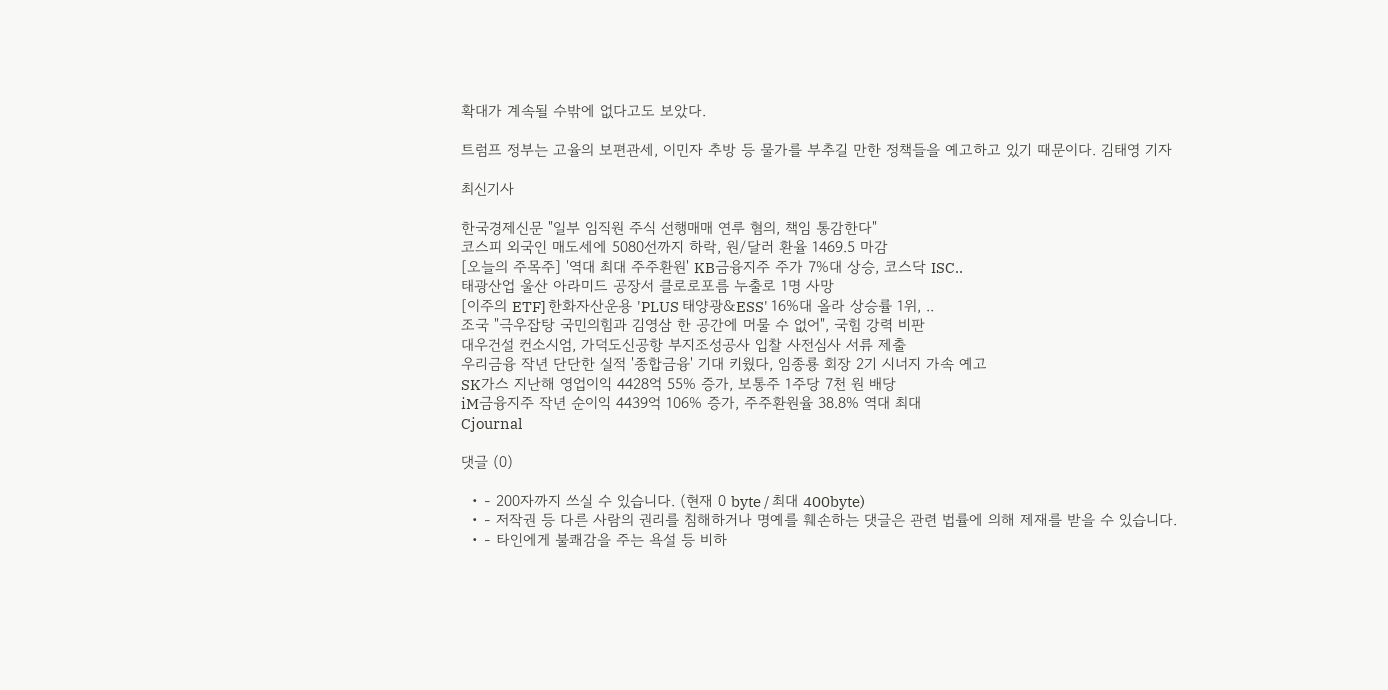확대가 계속될 수밖에 없다고도 보았다.

트럼프 정부는 고율의 보편관세, 이민자 추방 등 물가를 부추길 만한 정책들을 예고하고 있기 때문이다. 김태영 기자

최신기사

한국경제신문 "일부 임직원 주식 선행매매 연루 혐의, 책임 통감한다"
코스피 외국인 매도세에 5080선까지 하락, 원/달러 환율 1469.5 마감
[오늘의 주목주] '역대 최대 주주환원' KB금융지주 주가 7%대 상승, 코스닥 ISC..
태광산업 울산 아라미드 공장서 클로로포름 누출로 1명 사망
[이주의 ETF] 한화자산운용 'PLUS 태양광&ESS' 16%대 올라 상승률 1위, ..
조국 "극우잡탕 국민의힘과 김영삼 한 공간에 머물 수 없어", 국힘 강력 비판
대우건설 컨소시엄, 가덕도신공항 부지조성공사 입찰 사전심사 서류 제출
우리금융 작년 단단한 실적 '종합금융' 기대 키웠다, 임종룡 회장 2기 시너지 가속 예고
SK가스 지난해 영업이익 4428억 55% 증가, 보통주 1주당 7천 원 배당
iM금융지주 작년 순이익 4439억 106% 증가, 주주환원율 38.8% 역대 최대
Cjournal

댓글 (0)

  • - 200자까지 쓰실 수 있습니다. (현재 0 byte / 최대 400byte)
  • - 저작권 등 다른 사람의 권리를 침해하거나 명예를 훼손하는 댓글은 관련 법률에 의해 제재를 받을 수 있습니다.
  • - 타인에게 불쾌감을 주는 욕설 등 비하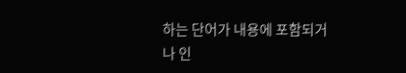하는 단어가 내용에 포함되거나 인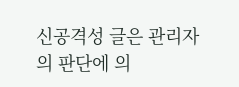신공격성 글은 관리자의 판단에 의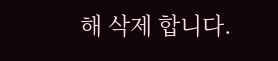해 삭제 합니다.